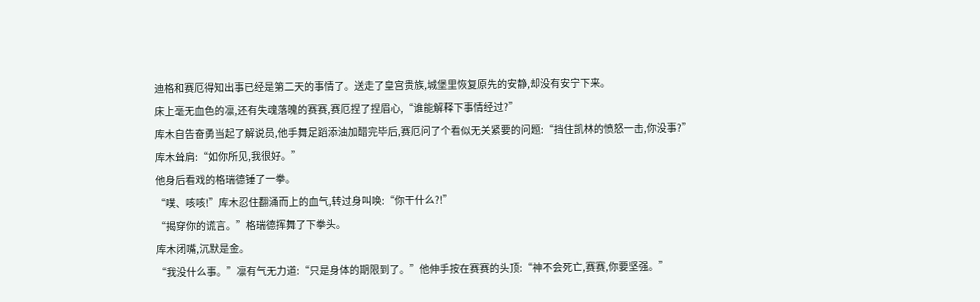迪格和赛厄得知出事已经是第二天的事情了。送走了皇宫贵族,城堡里恢复原先的安静,却没有安宁下来。
床上毫无血色的凛,还有失魂落魄的赛赛,赛厄捏了捏眉心,“谁能解释下事情经过?”
库木自告奋勇当起了解说员,他手舞足蹈添油加醋完毕后,赛厄问了个看似无关紧要的问题:“挡住凯林的愤怒一击,你没事?”
库木耸肩:“如你所见,我很好。”
他身后看戏的格瑞德锤了一拳。
“噗、咳咳!”库木忍住翻涌而上的血气,转过身叫唤:“你干什么?!”
“揭穿你的谎言。”格瑞德挥舞了下拳头。
库木闭嘴,沉默是金。
“我没什么事。”凛有气无力道:“只是身体的期限到了。”他伸手按在赛赛的头顶:“神不会死亡,赛赛,你要坚强。”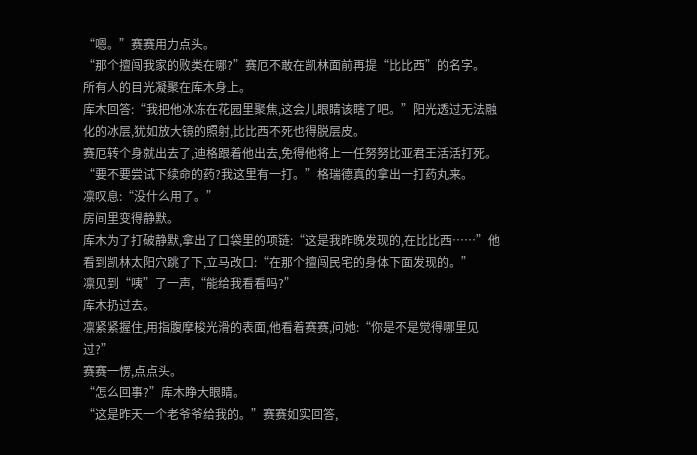“嗯。”赛赛用力点头。
“那个擅闯我家的败类在哪?”赛厄不敢在凯林面前再提“比比西”的名字。
所有人的目光凝聚在库木身上。
库木回答:“我把他冰冻在花园里聚焦,这会儿眼睛该瞎了吧。”阳光透过无法融化的冰层,犹如放大镜的照射,比比西不死也得脱层皮。
赛厄转个身就出去了,迪格跟着他出去,免得他将上一任努努比亚君王活活打死。
“要不要尝试下续命的药?我这里有一打。”格瑞德真的拿出一打药丸来。
凛叹息:“没什么用了。”
房间里变得静默。
库木为了打破静默,拿出了口袋里的项链:“这是我昨晚发现的,在比比西……”他看到凯林太阳穴跳了下,立马改口:“在那个擅闯民宅的身体下面发现的。”
凛见到“咦”了一声,“能给我看看吗?”
库木扔过去。
凛紧紧握住,用指腹摩梭光滑的表面,他看着赛赛,问她:“你是不是觉得哪里见过?”
赛赛一愣,点点头。
“怎么回事?”库木睁大眼睛。
“这是昨天一个老爷爷给我的。”赛赛如实回答,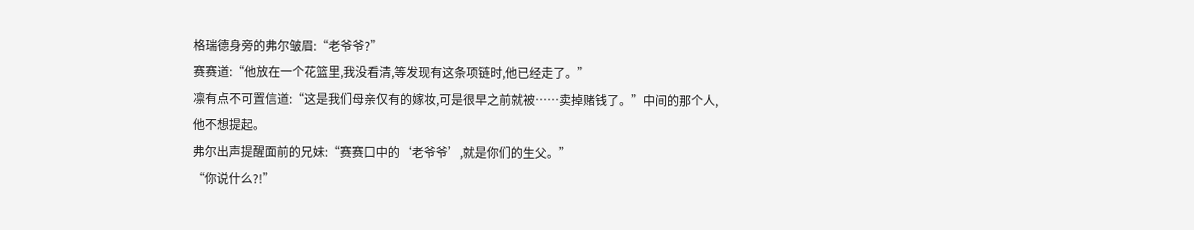格瑞德身旁的弗尔皱眉:“老爷爷?”
赛赛道:“他放在一个花篮里,我没看清,等发现有这条项链时,他已经走了。”
凛有点不可置信道:“这是我们母亲仅有的嫁妆,可是很早之前就被……卖掉赌钱了。”中间的那个人,他不想提起。
弗尔出声提醒面前的兄妹:“赛赛口中的‘老爷爷’,就是你们的生父。”
“你说什么?!”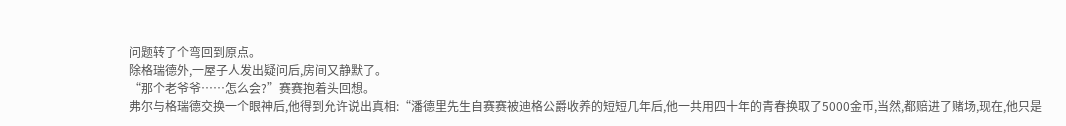问题转了个弯回到原点。
除格瑞德外,一屋子人发出疑问后,房间又静默了。
“那个老爷爷……怎么会?”赛赛抱着头回想。
弗尔与格瑞德交换一个眼神后,他得到允许说出真相:“潘德里先生自赛赛被迪格公爵收养的短短几年后,他一共用四十年的青春换取了5000金币,当然,都赔进了赌场,现在,他只是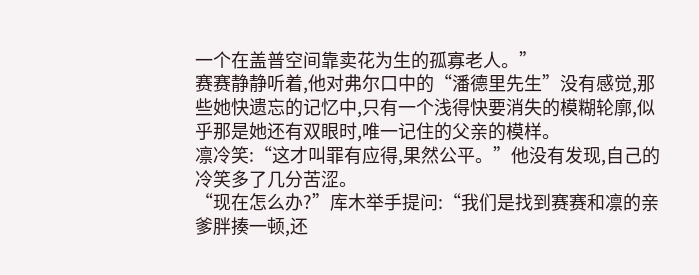一个在盖普空间靠卖花为生的孤寡老人。”
赛赛静静听着,他对弗尔口中的“潘德里先生”没有感觉,那些她快遗忘的记忆中,只有一个浅得快要消失的模糊轮廓,似乎那是她还有双眼时,唯一记住的父亲的模样。
凛冷笑:“这才叫罪有应得,果然公平。”他没有发现,自己的冷笑多了几分苦涩。
“现在怎么办?”库木举手提问:“我们是找到赛赛和凛的亲爹胖揍一顿,还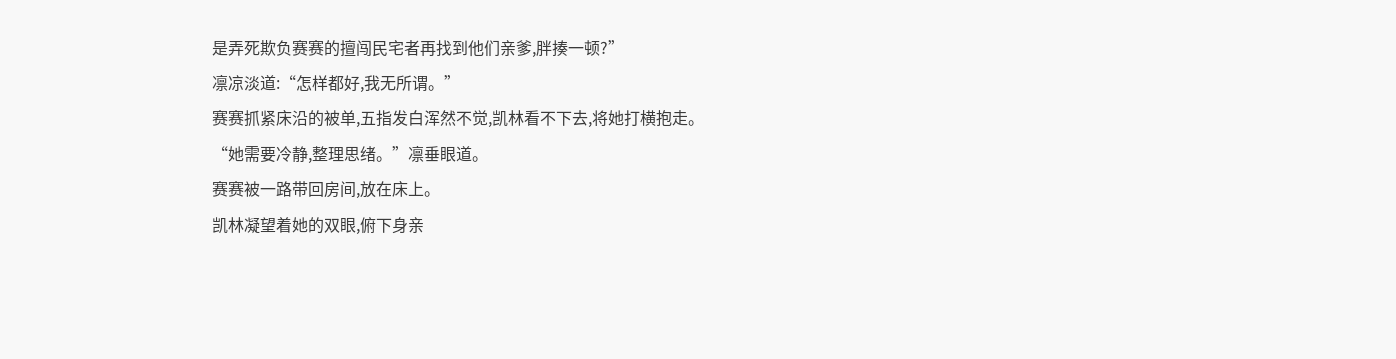是弄死欺负赛赛的擅闯民宅者再找到他们亲爹,胖揍一顿?”
凛凉淡道:“怎样都好,我无所谓。”
赛赛抓紧床沿的被单,五指发白浑然不觉,凯林看不下去,将她打横抱走。
“她需要冷静,整理思绪。”凛垂眼道。
赛赛被一路带回房间,放在床上。
凯林凝望着她的双眼,俯下身亲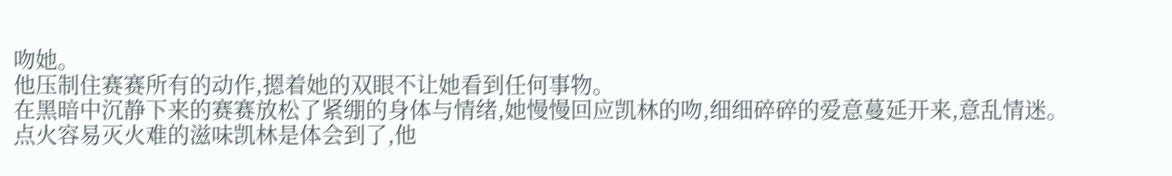吻她。
他压制住赛赛所有的动作,摁着她的双眼不让她看到任何事物。
在黑暗中沉静下来的赛赛放松了紧绷的身体与情绪,她慢慢回应凯林的吻,细细碎碎的爱意蔓延开来,意乱情迷。
点火容易灭火难的滋味凯林是体会到了,他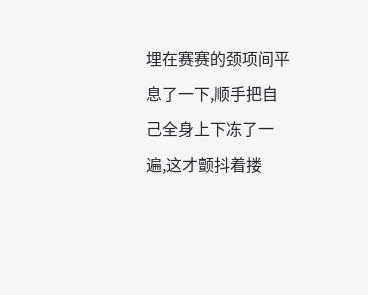埋在赛赛的颈项间平息了一下,顺手把自己全身上下冻了一遍,这才颤抖着搂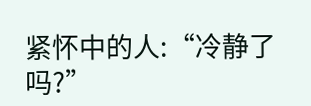紧怀中的人:“冷静了吗?”